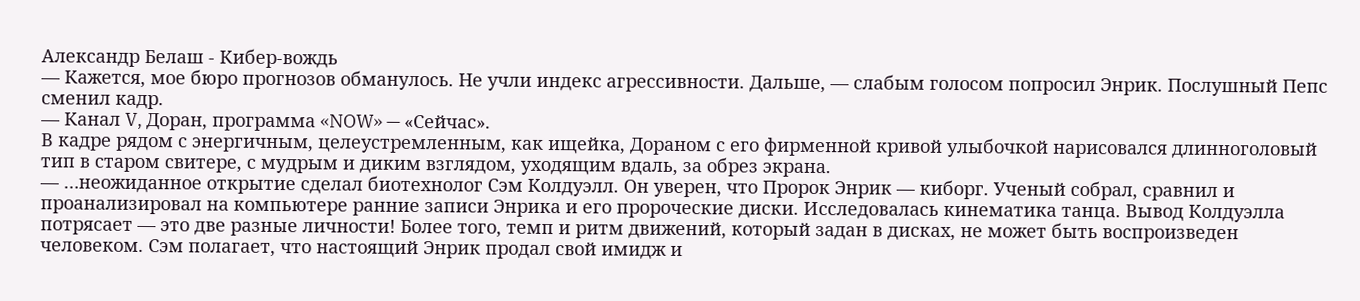Александр Белаш - Кибер-вождь
— Кажется, мое бюро прогнозов обманулось. Не учли индекс агрессивности. Дальше, — слабым голосом попросил Энрик. Послушный Пепс сменил кадр.
— Канал V, Доран, программа «NOW» — «Сейчас».
В кадре рядом с энергичным, целеустремленным, как ищейка, Дораном с его фирменной кривой улыбочкой нарисовался длинноголовый тип в старом свитере, с мудрым и диким взглядом, уходящим вдаль, за обрез экрана.
— …неожиданное открытие сделал биотехнолог Сэм Колдуэлл. Он уверен, что Пророк Энрик — киборг. Ученый собрал, сравнил и проанализировал на компьютере ранние записи Энрика и его пророческие диски. Исследовалась кинематика танца. Вывод Колдуэлла потрясает — это две разные личности! Более того, темп и ритм движений, который задан в дисках, не может быть воспроизведен человеком. Сэм полагает, что настоящий Энрик продал свой имидж и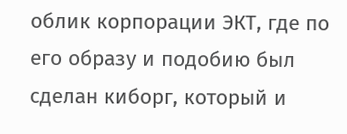облик корпорации ЭКТ, где по его образу и подобию был сделан киборг, который и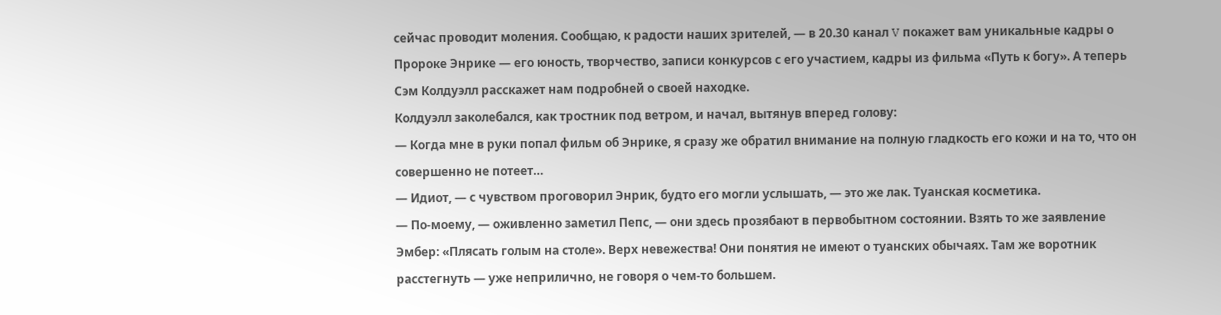сейчас проводит моления. Сообщаю, к радости наших зрителей, — в 20.30 канал V покажет вам уникальные кадры о Пророке Энрике — его юность, творчество, записи конкурсов с его участием, кадры из фильма «Путь к богу». А теперь Сэм Колдуэлл расскажет нам подробней о своей находке.
Колдуэлл заколебался, как тростник под ветром, и начал, вытянув вперед голову:
— Когда мне в руки попал фильм об Энрике, я сразу же обратил внимание на полную гладкость его кожи и на то, что он совершенно не потеет…
— Идиот, — с чувством проговорил Энрик, будто его могли услышать, — это же лак. Туанская косметика.
— По-моему, — оживленно заметил Пепс, — они здесь прозябают в первобытном состоянии. Взять то же заявление Эмбер: «Плясать голым на столе». Верх невежества! Они понятия не имеют о туанских обычаях. Там же воротник расстегнуть — уже неприлично, не говоря о чем-то большем.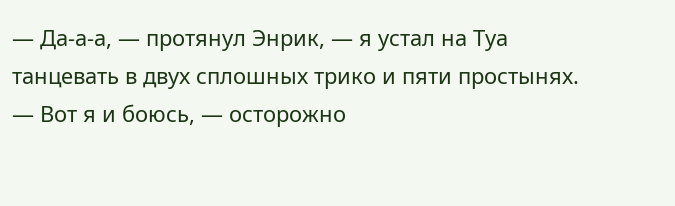— Да-а-а, — протянул Энрик, — я устал на Туа танцевать в двух сплошных трико и пяти простынях.
— Вот я и боюсь, — осторожно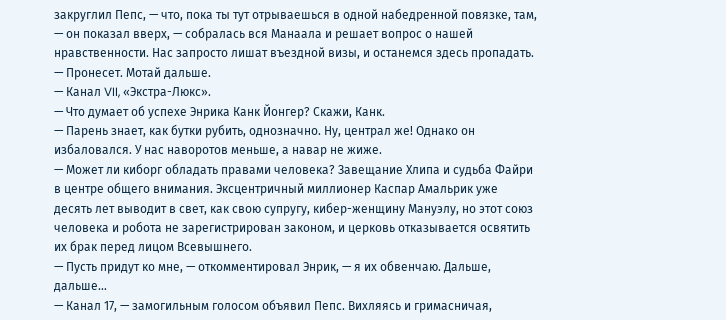закруглил Пепс, — что, пока ты тут отрываешься в одной набедренной повязке, там, — он показал вверх, — собралась вся Манаала и решает вопрос о нашей нравственности. Нас запросто лишат въездной визы, и останемся здесь пропадать.
— Пронесет. Мотай дальше.
— Канал VII, «Экстра-Люкс».
— Что думает об успехе Энрика Канк Йонгер? Скажи, Канк.
— Парень знает, как бутки рубить, однозначно. Ну, централ же! Однако он избаловался. У нас наворотов меньше, а навар не жиже.
— Может ли киборг обладать правами человека? Завещание Хлипа и судьба Файри в центре общего внимания. Эксцентричный миллионер Каспар Амальрик уже десять лет выводит в свет, как свою супругу, кибер-женщину Мануэлу, но этот союз человека и робота не зарегистрирован законом, и церковь отказывается освятить их брак перед лицом Всевышнего.
— Пусть придут ко мне, — откомментировал Энрик, — я их обвенчаю. Дальше, дальше…
— Канал 17, — замогильным голосом объявил Пепс. Вихляясь и гримасничая,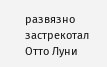развязно застрекотал Отто Луни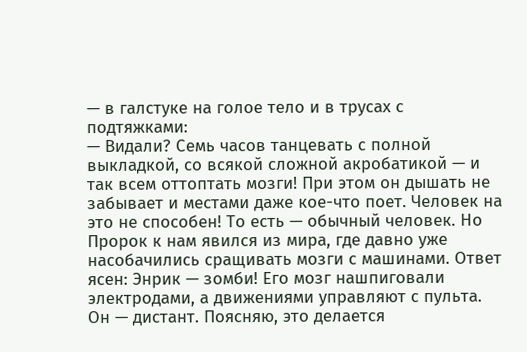— в галстуке на голое тело и в трусах с подтяжками:
— Видали? Семь часов танцевать с полной выкладкой, со всякой сложной акробатикой — и так всем оттоптать мозги! При этом он дышать не забывает и местами даже кое-что поет. Человек на это не способен! То есть — обычный человек. Но Пророк к нам явился из мира, где давно уже насобачились сращивать мозги с машинами. Ответ ясен: Энрик — зомби! Его мозг нашпиговали электродами, а движениями управляют с пульта. Он — дистант. Поясняю, это делается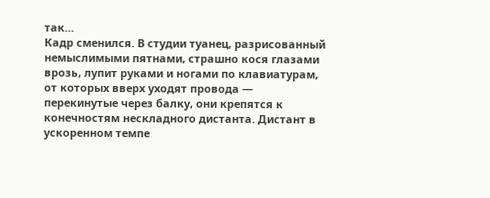так…
Кадр сменился. В студии туанец, разрисованный немыслимыми пятнами, страшно кося глазами врозь, лупит руками и ногами по клавиатурам, от которых вверх уходят провода — перекинутые через балку, они крепятся к конечностям нескладного дистанта. Дистант в ускоренном темпе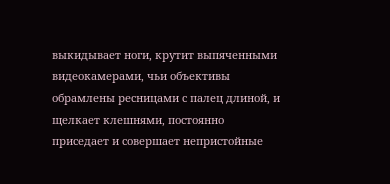выкидывает ноги, крутит выпяченными видеокамерами, чьи объективы обрамлены ресницами с палец длиной, и щелкает клешнями, постоянно приседает и совершает непристойные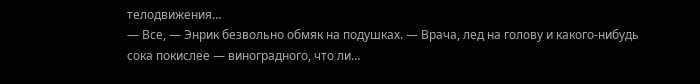телодвижения…
— Все, — Энрик безвольно обмяк на подушках. — Врача, лед на голову и какого-нибудь сока покислее — виноградного, что ли…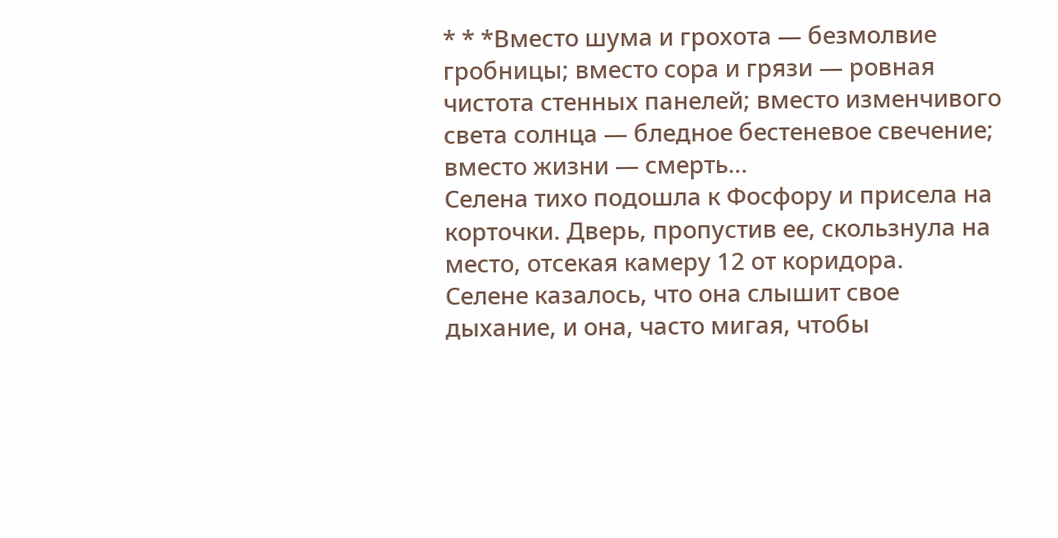* * *Вместо шума и грохота — безмолвие гробницы; вместо сора и грязи — ровная чистота стенных панелей; вместо изменчивого света солнца — бледное бестеневое свечение; вместо жизни — смерть…
Селена тихо подошла к Фосфору и присела на корточки. Дверь, пропустив ее, скользнула на место, отсекая камеру 12 от коридора.
Селене казалось, что она слышит свое дыхание, и она, часто мигая, чтобы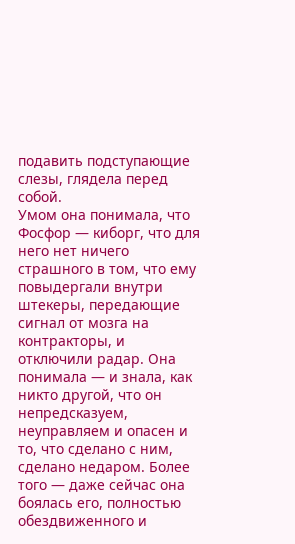подавить подступающие слезы, глядела перед собой.
Умом она понимала, что Фосфор — киборг, что для него нет ничего страшного в том, что ему повыдергали внутри штекеры, передающие сигнал от мозга на контракторы, и отключили радар. Она понимала — и знала, как никто другой, что он непредсказуем, неуправляем и опасен и то, что сделано с ним, сделано недаром. Более того — даже сейчас она боялась его, полностью обездвиженного и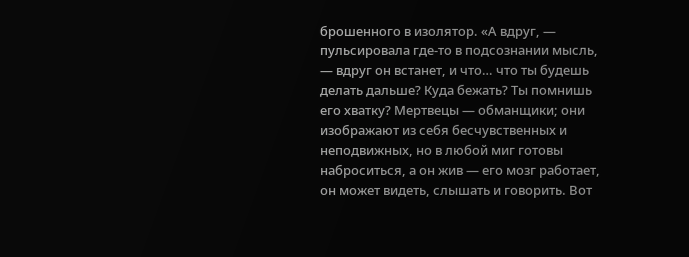брошенного в изолятор. «А вдруг, — пульсировала где-то в подсознании мысль, — вдруг он встанет, и что… что ты будешь делать дальше? Куда бежать? Ты помнишь его хватку? Мертвецы — обманщики; они изображают из себя бесчувственных и неподвижных, но в любой миг готовы наброситься, а он жив — его мозг работает, он может видеть, слышать и говорить. Вот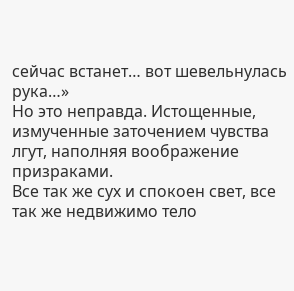сейчас встанет… вот шевельнулась рука…»
Но это неправда. Истощенные, измученные заточением чувства лгут, наполняя воображение призраками.
Все так же сух и спокоен свет, все так же недвижимо тело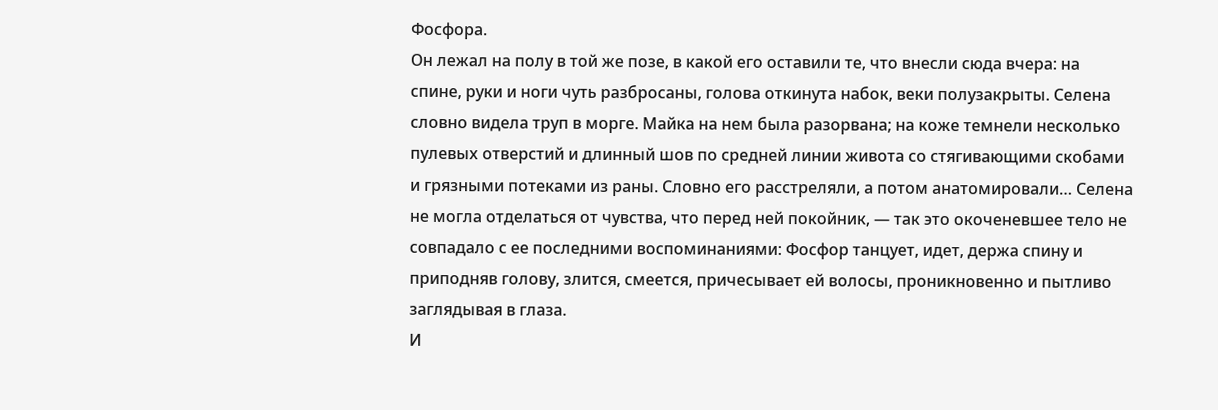Фосфора.
Он лежал на полу в той же позе, в какой его оставили те, что внесли сюда вчера: на спине, руки и ноги чуть разбросаны, голова откинута набок, веки полузакрыты. Селена словно видела труп в морге. Майка на нем была разорвана; на коже темнели несколько пулевых отверстий и длинный шов по средней линии живота со стягивающими скобами и грязными потеками из раны. Словно его расстреляли, а потом анатомировали… Селена не могла отделаться от чувства, что перед ней покойник, — так это окоченевшее тело не совпадало с ее последними воспоминаниями: Фосфор танцует, идет, держа спину и приподняв голову, злится, смеется, причесывает ей волосы, проникновенно и пытливо заглядывая в глаза.
И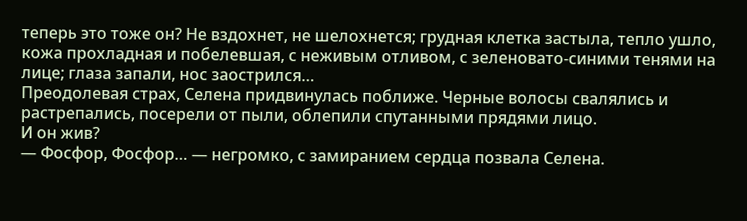теперь это тоже он? Не вздохнет, не шелохнется; грудная клетка застыла, тепло ушло, кожа прохладная и побелевшая, с неживым отливом, с зеленовато-синими тенями на лице; глаза запали, нос заострился…
Преодолевая страх, Селена придвинулась поближе. Черные волосы свалялись и растрепались, посерели от пыли, облепили спутанными прядями лицо.
И он жив?
— Фосфор, Фосфор… — негромко, с замиранием сердца позвала Селена.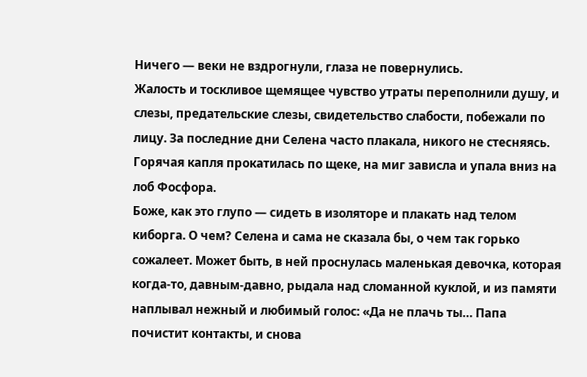Ничего — веки не вздрогнули, глаза не повернулись.
Жалость и тоскливое щемящее чувство утраты переполнили душу, и слезы, предательские слезы, свидетельство слабости, побежали по лицу. За последние дни Селена часто плакала, никого не стесняясь. Горячая капля прокатилась по щеке, на миг зависла и упала вниз на лоб Фосфора.
Боже, как это глупо — сидеть в изоляторе и плакать над телом киборга. О чем? Селена и сама не сказала бы, о чем так горько сожалеет. Может быть, в ней проснулась маленькая девочка, которая когда-то, давным-давно, рыдала над сломанной куклой, и из памяти наплывал нежный и любимый голос: «Да не плачь ты… Папа почистит контакты, и снова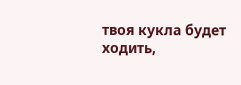твоя кукла будет ходить,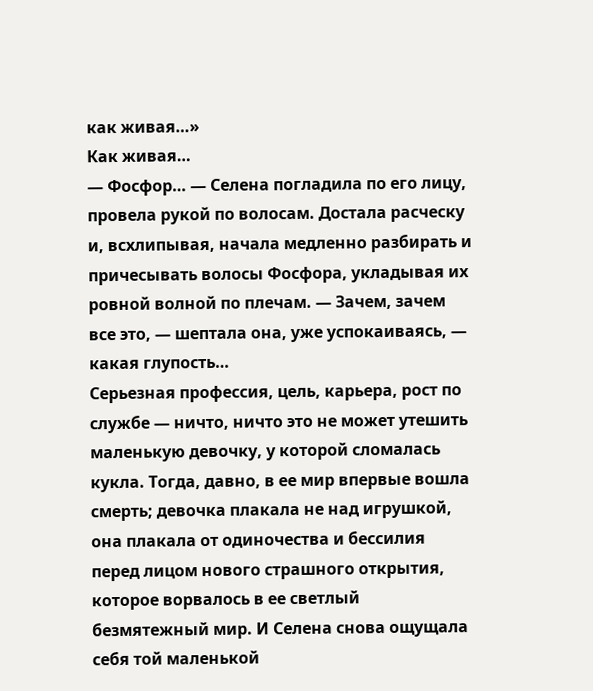как живая…»
Как живая…
— Фосфор… — Селена погладила по его лицу, провела рукой по волосам. Достала расческу и, всхлипывая, начала медленно разбирать и причесывать волосы Фосфора, укладывая их ровной волной по плечам. — Зачем, зачем все это, — шептала она, уже успокаиваясь, — какая глупость…
Серьезная профессия, цель, карьера, рост по службе — ничто, ничто это не может утешить маленькую девочку, у которой сломалась кукла. Тогда, давно, в ее мир впервые вошла смерть; девочка плакала не над игрушкой, она плакала от одиночества и бессилия перед лицом нового страшного открытия, которое ворвалось в ее светлый безмятежный мир. И Селена снова ощущала себя той маленькой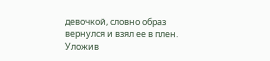девочкой, словно образ вернулся и взял ее в плен.
Уложив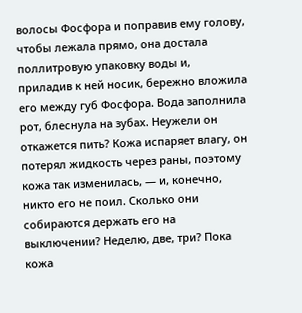волосы Фосфора и поправив ему голову, чтобы лежала прямо, она достала поллитровую упаковку воды и, приладив к ней носик, бережно вложила его между губ Фосфора. Вода заполнила рот, блеснула на зубах. Неужели он откажется пить? Кожа испаряет влагу, он потерял жидкость через раны, поэтому кожа так изменилась, — и, конечно, никто его не поил. Сколько они собираются держать его на выключении? Неделю, две, три? Пока кожа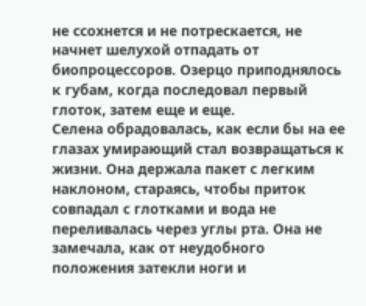не ссохнется и не потрескается, не начнет шелухой отпадать от биопроцессоров. Озерцо приподнялось к губам, когда последовал первый глоток, затем еще и еще.
Селена обрадовалась, как если бы на ее глазах умирающий стал возвращаться к жизни. Она держала пакет с легким наклоном, стараясь, чтобы приток совпадал с глотками и вода не переливалась через углы рта. Она не замечала, как от неудобного положения затекли ноги и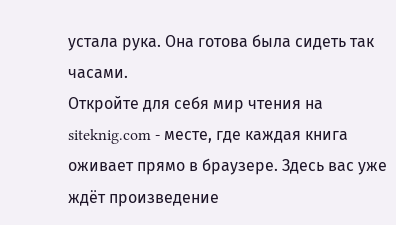устала рука. Она готова была сидеть так часами.
Откройте для себя мир чтения на siteknig.com - месте, где каждая книга оживает прямо в браузере. Здесь вас уже ждёт произведение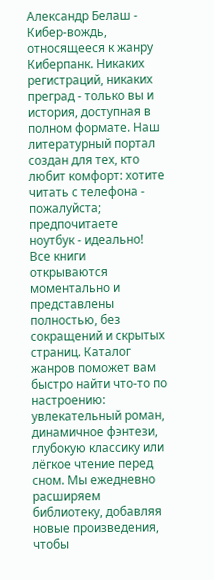Александр Белаш - Кибер-вождь, относящееся к жанру Киберпанк. Никаких регистраций, никаких преград - только вы и история, доступная в полном формате. Наш литературный портал создан для тех, кто любит комфорт: хотите читать с телефона - пожалуйста; предпочитаете ноутбук - идеально! Все книги открываются моментально и представлены полностью, без сокращений и скрытых страниц. Каталог жанров поможет вам быстро найти что-то по настроению: увлекательный роман, динамичное фэнтези, глубокую классику или лёгкое чтение перед сном. Мы ежедневно расширяем библиотеку, добавляя новые произведения, чтобы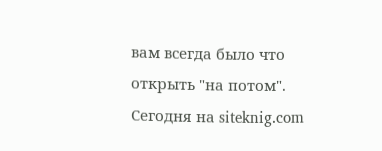вам всегда было что открыть "на потом". Сегодня на siteknig.com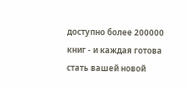доступно более 200000 книг - и каждая готова стать вашей новой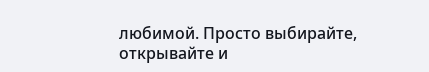любимой. Просто выбирайте, открывайте и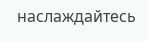наслаждайтесь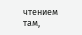чтением там,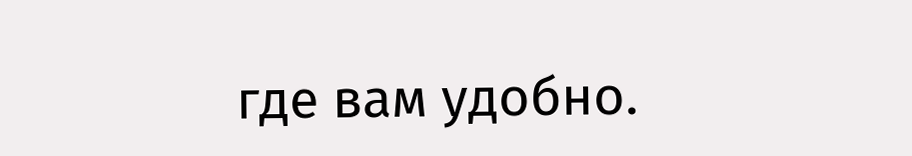где вам удобно.